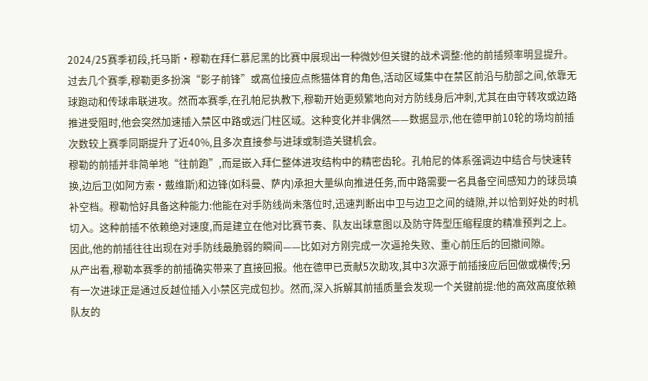2024/25赛季初段,托马斯·穆勒在拜仁慕尼黑的比赛中展现出一种微妙但关键的战术调整:他的前插频率明显提升。过去几个赛季,穆勒更多扮演“影子前锋”或高位接应点熊猫体育的角色,活动区域集中在禁区前沿与肋部之间,依靠无球跑动和传球串联进攻。然而本赛季,在孔帕尼执教下,穆勒开始更频繁地向对方防线身后冲刺,尤其在由守转攻或边路推进受阻时,他会突然加速插入禁区中路或远门柱区域。这种变化并非偶然——数据显示,他在德甲前10轮的场均前插次数较上赛季同期提升了近40%,且多次直接参与进球或制造关键机会。
穆勒的前插并非简单地“往前跑”,而是嵌入拜仁整体进攻结构中的精密齿轮。孔帕尼的体系强调边中结合与快速转换,边后卫(如阿方索·戴维斯)和边锋(如科曼、萨内)承担大量纵向推进任务,而中路需要一名具备空间感知力的球员填补空档。穆勒恰好具备这种能力:他能在对手防线尚未落位时,迅速判断出中卫与边卫之间的缝隙,并以恰到好处的时机切入。这种前插不依赖绝对速度,而是建立在他对比赛节奏、队友出球意图以及防守阵型压缩程度的精准预判之上。因此,他的前插往往出现在对手防线最脆弱的瞬间——比如对方刚完成一次逼抢失败、重心前压后的回撤间隙。
从产出看,穆勒本赛季的前插确实带来了直接回报。他在德甲已贡献5次助攻,其中3次源于前插接应后回做或横传;另有一次进球正是通过反越位插入小禁区完成包抄。然而,深入拆解其前插质量会发现一个关键前提:他的高效高度依赖队友的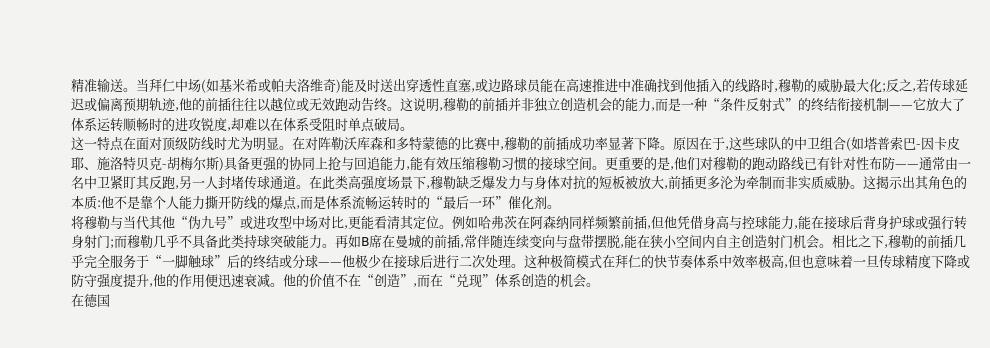精准输送。当拜仁中场(如基米希或帕夫洛维奇)能及时送出穿透性直塞,或边路球员能在高速推进中准确找到他插入的线路时,穆勒的威胁最大化;反之,若传球延迟或偏离预期轨迹,他的前插往往以越位或无效跑动告终。这说明,穆勒的前插并非独立创造机会的能力,而是一种“条件反射式”的终结衔接机制——它放大了体系运转顺畅时的进攻锐度,却难以在体系受阻时单点破局。
这一特点在面对顶级防线时尤为明显。在对阵勒沃库森和多特蒙德的比赛中,穆勒的前插成功率显著下降。原因在于,这些球队的中卫组合(如塔普索巴-因卡皮耶、施洛特贝克-胡梅尔斯)具备更强的协同上抢与回追能力,能有效压缩穆勒习惯的接球空间。更重要的是,他们对穆勒的跑动路线已有针对性布防——通常由一名中卫紧盯其反跑,另一人封堵传球通道。在此类高强度场景下,穆勒缺乏爆发力与身体对抗的短板被放大,前插更多沦为牵制而非实质威胁。这揭示出其角色的本质:他不是靠个人能力撕开防线的爆点,而是体系流畅运转时的“最后一环”催化剂。
将穆勒与当代其他“伪九号”或进攻型中场对比,更能看清其定位。例如哈弗茨在阿森纳同样频繁前插,但他凭借身高与控球能力,能在接球后背身护球或强行转身射门;而穆勒几乎不具备此类持球突破能力。再如B席在曼城的前插,常伴随连续变向与盘带摆脱,能在狭小空间内自主创造射门机会。相比之下,穆勒的前插几乎完全服务于“一脚触球”后的终结或分球——他极少在接球后进行二次处理。这种极简模式在拜仁的快节奏体系中效率极高,但也意味着一旦传球精度下降或防守强度提升,他的作用便迅速衰减。他的价值不在“创造”,而在“兑现”体系创造的机会。
在德国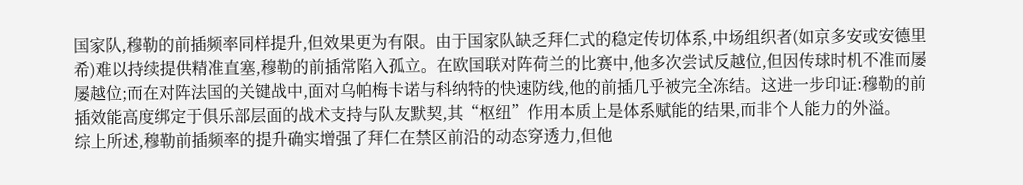国家队,穆勒的前插频率同样提升,但效果更为有限。由于国家队缺乏拜仁式的稳定传切体系,中场组织者(如京多安或安德里希)难以持续提供精准直塞,穆勒的前插常陷入孤立。在欧国联对阵荷兰的比赛中,他多次尝试反越位,但因传球时机不准而屡屡越位;而在对阵法国的关键战中,面对乌帕梅卡诺与科纳特的快速防线,他的前插几乎被完全冻结。这进一步印证:穆勒的前插效能高度绑定于俱乐部层面的战术支持与队友默契,其“枢纽”作用本质上是体系赋能的结果,而非个人能力的外溢。
综上所述,穆勒前插频率的提升确实增强了拜仁在禁区前沿的动态穿透力,但他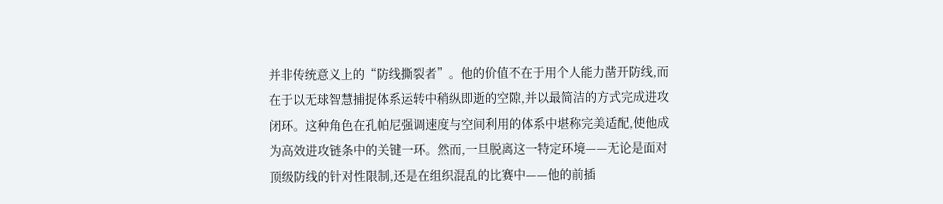并非传统意义上的“防线撕裂者”。他的价值不在于用个人能力凿开防线,而在于以无球智慧捕捉体系运转中稍纵即逝的空隙,并以最简洁的方式完成进攻闭环。这种角色在孔帕尼强调速度与空间利用的体系中堪称完美适配,使他成为高效进攻链条中的关键一环。然而,一旦脱离这一特定环境——无论是面对顶级防线的针对性限制,还是在组织混乱的比赛中——他的前插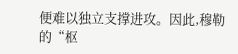便难以独立支撑进攻。因此,穆勒的“枢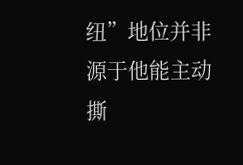纽”地位并非源于他能主动撕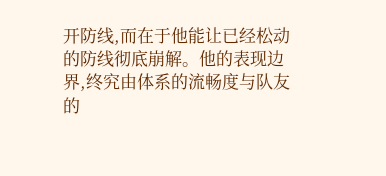开防线,而在于他能让已经松动的防线彻底崩解。他的表现边界,终究由体系的流畅度与队友的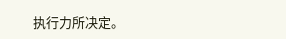执行力所决定。